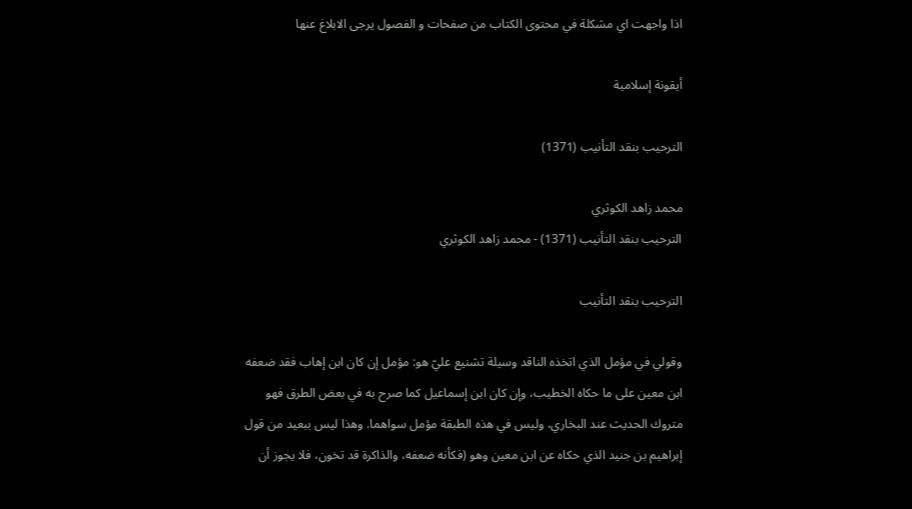اذا واجهت اي مشكلة في محتوى الكتاب من صفحات و الفصول يرجى الابلاغ عنها

أيقونة إسلامية

الترحيب بنقد التأنيب (1371)

محمد زاهد الكوثري
الترحيب بنقد التأنيب (1371) - محمد زاهد الكوثري

الترحيب بنقد التأنيب

وقولي في مؤمل الذي اتخذه الناقد وسيلة تشنيع عليّ هو: مؤمل إن كان ابن إهاب فقد ضعفه ابن معين على ما حكاه الخطيب، وإن كان ابن إسماعيل كما صرح به في بعض الطرق فهو متروك الحديث عند البخاري، وليس في هذه الطبقة مؤمل سواهما. وهذا ليس ببعيد من قول إبراهيم بن جنيد الذي حكاه عن ابن معين وهو (فكأنه ضعفه، والذاكرة قد تخون، فلا يجوز أن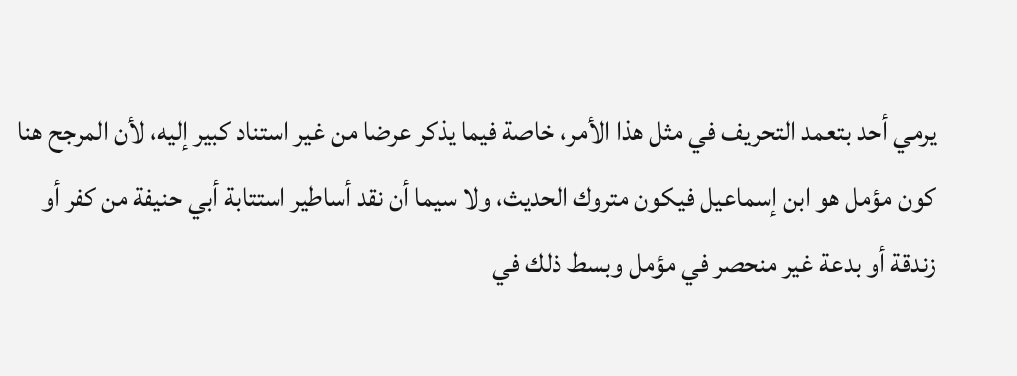يرمي أحد بتعمد التحريف في مثل هذا الأمر، خاصة فيما يذكر عرضا من غير استناد كبير إليه، لأن المرجح هنا كون مؤمل هو ابن إسماعيل فيكون متروك الحديث، ولا سيما أن نقد أساطير استتابة أبي حنيفة من كفر أو زندقة أو بدعة غير منحصر في مؤمل وبسط ذلك في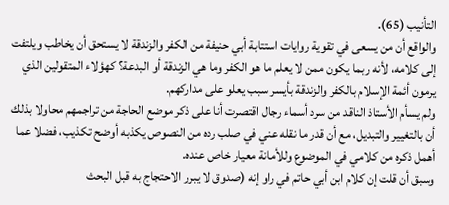التأنيب (65).
والواقع أن من يسعى في تقوية روايات استتابة أبي حنيفة من الكفر والزندقة لا يستحق أن يخاطب ويلتفت إلى كلامه، لأنه ربما يكون ممن لا يعلم ما هو الكفر وما هي الزندقة أو البدعة؟ كهؤلاء المتقولين الذي يرمون أئمة الإسلام بالكفر والزندقة بأيسر سبب يعلو على مداركهم.
ولم يسأم الأستاذ الناقد من سرد أسماء رجال اقتصرت أنا على ذكر موضع الحاجة من تراجمهم محاولا بذلك أن بالتغيير والتبديل، مع أن قدر ما نقله عني في صلب رده من النصوص يكذبه أوضح تكذيب، فضلا عما أهمل ذكره من كلامي في الموضوع وللأمانة معيار خاص عنده.
وسبق أن قلت إن كلام ابن أبي حاتم في راو إنه (صدوق لا يبرر الاحتجاج به قبل البحث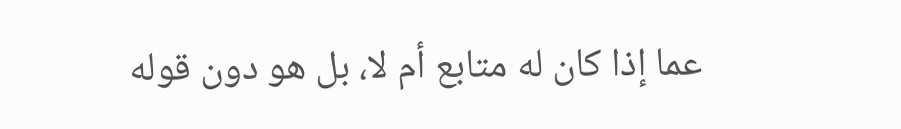عما إذا كان له متابع أم لا، بل هو دون قوله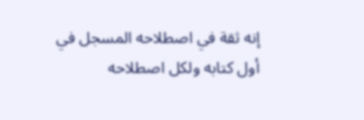إنه ثقة في اصطلاحه المسجل في أول كتابه ولكل اصطلاحه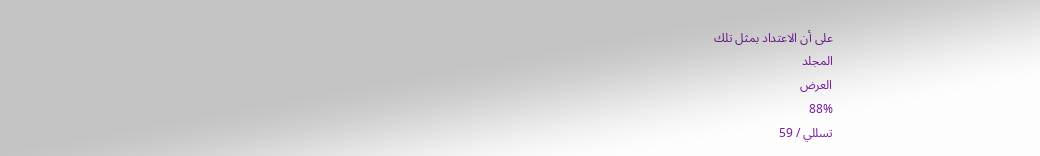على أن الاعتداد بمثل تلك
المجلد
العرض
88%
تسللي / 59